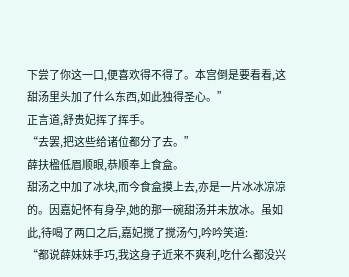下尝了你这一口,便喜欢得不得了。本宫倒是要看看,这甜汤里头加了什么东西,如此独得圣心。”
正言道,舒贵妃挥了挥手。
“去罢,把这些给诸位都分了去。”
薛扶楹低眉顺眼,恭顺奉上食盒。
甜汤之中加了冰块,而今食盒摸上去,亦是一片冰冰凉凉的。因嘉妃怀有身孕,她的那一碗甜汤并未放冰。虽如此,待喝了两口之后,嘉妃搅了搅汤勺,吟吟笑道:
“都说薛妹妹手巧,我这身子近来不爽利,吃什么都没兴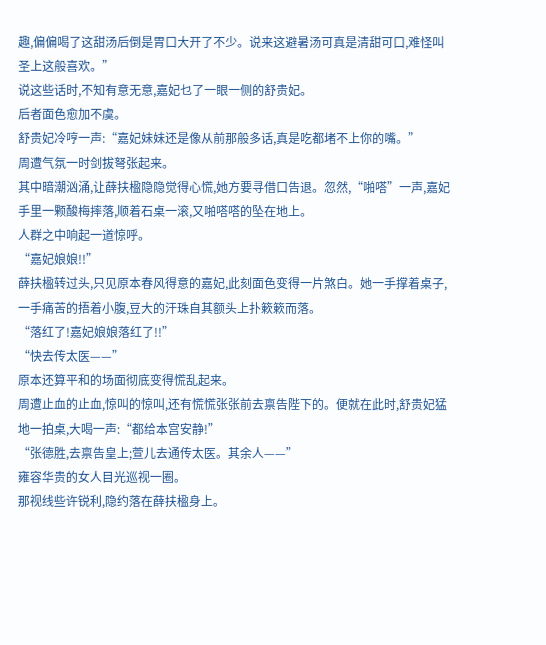趣,偏偏喝了这甜汤后倒是胃口大开了不少。说来这避暑汤可真是清甜可口,难怪叫圣上这般喜欢。”
说这些话时,不知有意无意,嘉妃乜了一眼一侧的舒贵妃。
后者面色愈加不虞。
舒贵妃冷哼一声:“嘉妃妹妹还是像从前那般多话,真是吃都堵不上你的嘴。”
周遭气氛一时剑拔弩张起来。
其中暗潮汹涌,让薛扶楹隐隐觉得心慌,她方要寻借口告退。忽然,“啪嗒”一声,嘉妃手里一颗酸梅摔落,顺着石桌一滚,又啪嗒嗒的坠在地上。
人群之中响起一道惊呼。
“嘉妃娘娘!!”
薛扶楹转过头,只见原本春风得意的嘉妃,此刻面色变得一片煞白。她一手撑着桌子,一手痛苦的捂着小腹,豆大的汗珠自其额头上扑簌簌而落。
“落红了!嘉妃娘娘落红了!!”
“快去传太医——”
原本还算平和的场面彻底变得慌乱起来。
周遭止血的止血,惊叫的惊叫,还有慌慌张张前去禀告陛下的。便就在此时,舒贵妃猛地一拍桌,大喝一声:“都给本宫安静!”
“张德胜,去禀告皇上;萱儿去通传太医。其余人——”
雍容华贵的女人目光巡视一圈。
那视线些许锐利,隐约落在薛扶楹身上。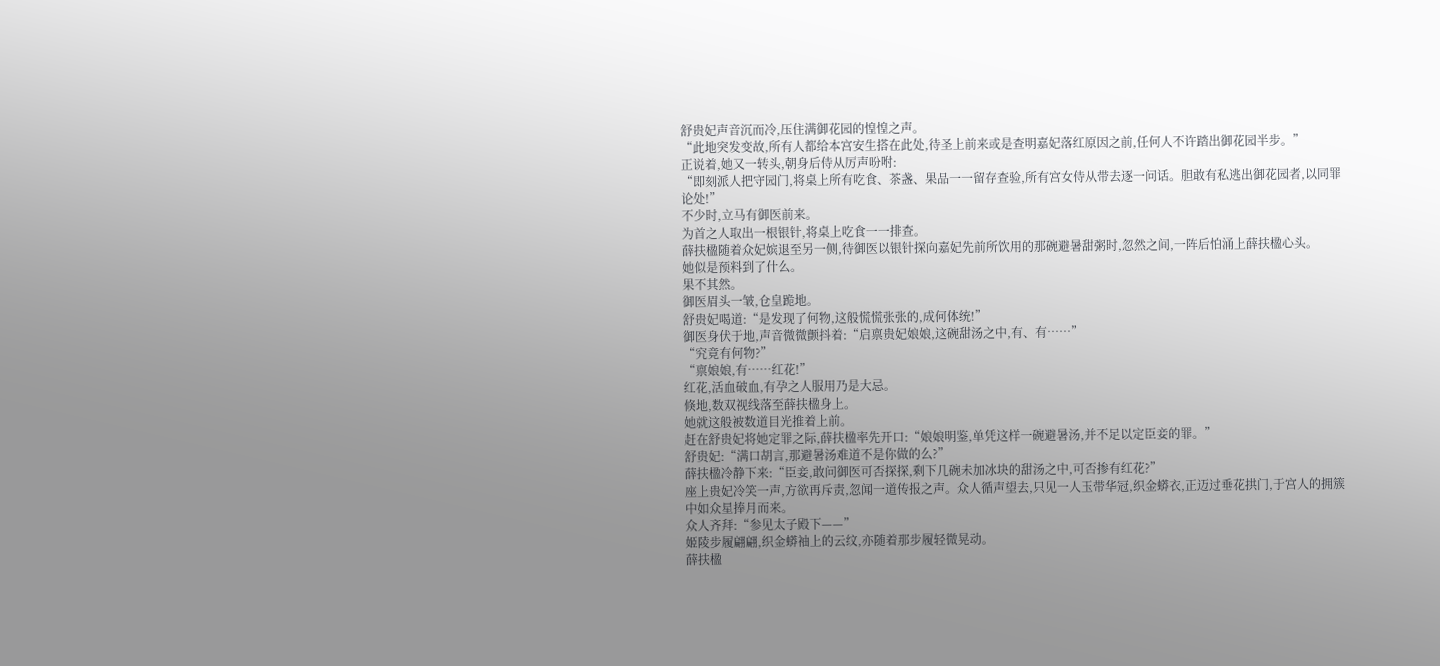舒贵妃声音沉而冷,压住满御花园的惶惶之声。
“此地突发变故,所有人都给本宫安生搭在此处,待圣上前来或是查明嘉妃落红原因之前,任何人不许踏出御花园半步。”
正说着,她又一转头,朝身后侍从厉声吩咐:
“即刻派人把守园门,将桌上所有吃食、茶盏、果品一一留存查验,所有宫女侍从带去逐一问话。胆敢有私逃出御花园者,以同罪论处!”
不少时,立马有御医前来。
为首之人取出一根银针,将桌上吃食一一排查。
薛扶楹随着众妃嫔退至另一侧,待御医以银针探向嘉妃先前所饮用的那碗避暑甜粥时,忽然之间,一阵后怕涌上薛扶楹心头。
她似是预料到了什么。
果不其然。
御医眉头一皱,仓皇跪地。
舒贵妃喝道:“是发现了何物,这般慌慌张张的,成何体统!”
御医身伏于地,声音微微颤抖着:“启禀贵妃娘娘,这碗甜汤之中,有、有……”
“究竟有何物?”
“禀娘娘,有……红花!”
红花,活血破血,有孕之人服用乃是大忌。
倏地,数双视线落至薛扶楹身上。
她就这般被数道目光推着上前。
赶在舒贵妃将她定罪之际,薛扶楹率先开口:“娘娘明鉴,单凭这样一碗避暑汤,并不足以定臣妾的罪。”
舒贵妃:“满口胡言,那避暑汤难道不是你做的么?”
薛扶楹冷静下来:“臣妾,敢问御医可否探探,剩下几碗未加冰块的甜汤之中,可否掺有红花?”
座上贵妃冷笑一声,方欲再斥责,忽闻一道传报之声。众人循声望去,只见一人玉带华冠,织金蟒衣,正迈过垂花拱门,于宫人的拥簇中如众星捧月而来。
众人齐拜:“参见太子殿下——”
姬陵步履翩翩,织金蟒袖上的云纹,亦随着那步履轻微晃动。
薛扶楹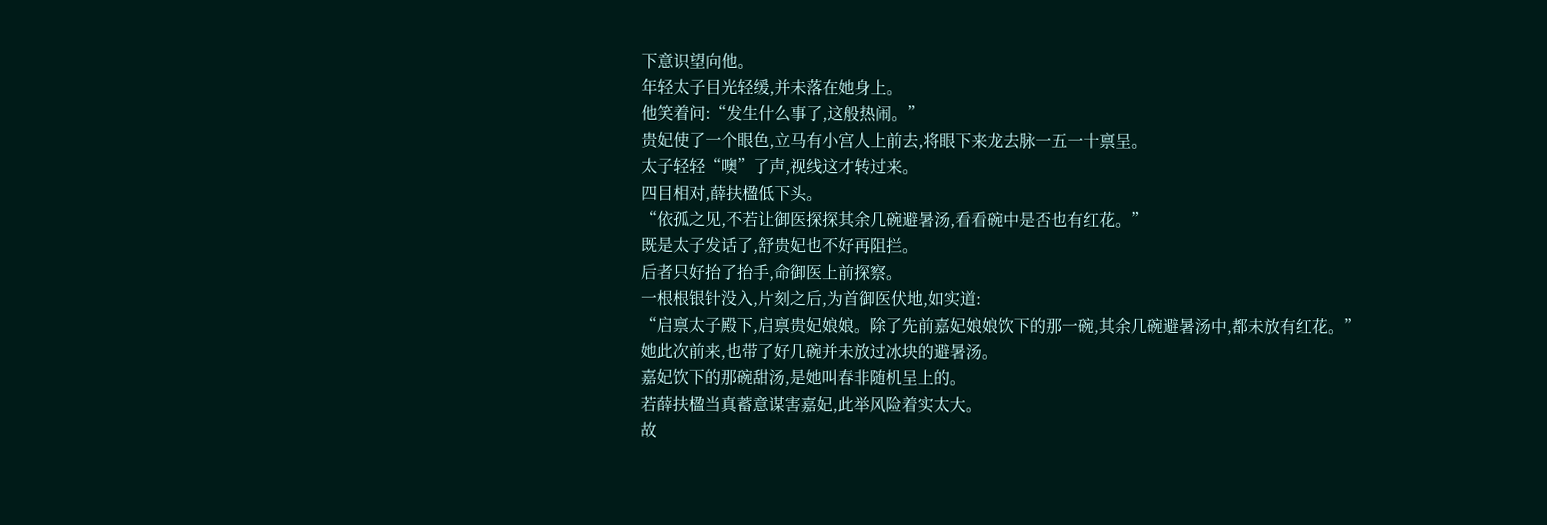下意识望向他。
年轻太子目光轻缓,并未落在她身上。
他笑着问:“发生什么事了,这般热闹。”
贵妃使了一个眼色,立马有小宫人上前去,将眼下来龙去脉一五一十禀呈。
太子轻轻“噢”了声,视线这才转过来。
四目相对,薛扶楹低下头。
“依孤之见,不若让御医探探其余几碗避暑汤,看看碗中是否也有红花。”
既是太子发话了,舒贵妃也不好再阻拦。
后者只好抬了抬手,命御医上前探察。
一根根银针没入,片刻之后,为首御医伏地,如实道:
“启禀太子殿下,启禀贵妃娘娘。除了先前嘉妃娘娘饮下的那一碗,其余几碗避暑汤中,都未放有红花。”
她此次前来,也带了好几碗并未放过冰块的避暑汤。
嘉妃饮下的那碗甜汤,是她叫春非随机呈上的。
若薛扶楹当真蓄意谋害嘉妃,此举风险着实太大。
故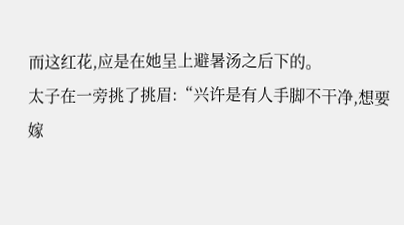而这红花,应是在她呈上避暑汤之后下的。
太子在一旁挑了挑眉:“兴许是有人手脚不干净,想要嫁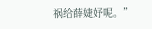祸给薛婕妤呢。”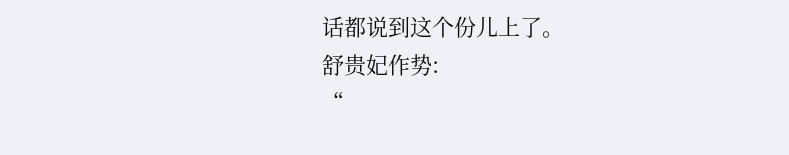话都说到这个份儿上了。
舒贵妃作势:
“